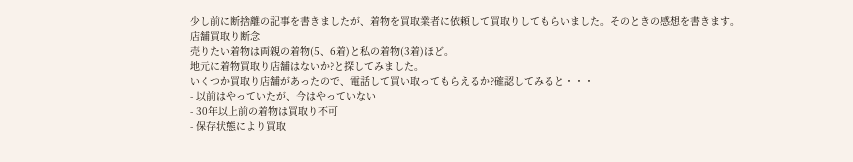少し前に断捨離の記事を書きましたが、着物を買取業者に依頼して買取りしてもらいました。そのときの感想を書きます。
店舗買取り断念
売りたい着物は両親の着物(5、6着)と私の着物(3着)ほど。
地元に着物買取り店舗はないか?と探してみました。
いくつか買取り店舗があったので、電話して買い取ってもらえるか?確認してみると・・・
- 以前はやっていたが、今はやっていない
- 30年以上前の着物は買取り不可
- 保存状態により買取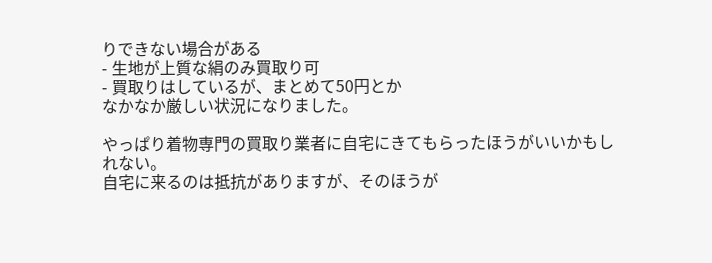りできない場合がある
- 生地が上質な絹のみ買取り可
- 買取りはしているが、まとめて50円とか
なかなか厳しい状況になりました。

やっぱり着物専門の買取り業者に自宅にきてもらったほうがいいかもしれない。
自宅に来るのは抵抗がありますが、そのほうが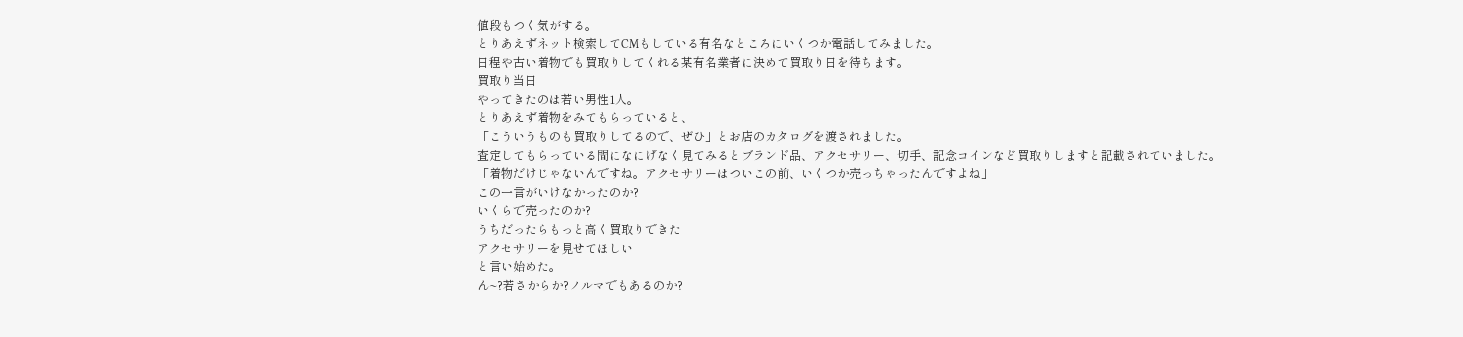値段もつく気がする。
とりあえずネット検索してCMもしている有名なところにいくつか電話してみました。
日程や古い着物でも買取りしてくれる某有名業者に決めて買取り日を待ちます。
買取り当日
やってきたのは若い男性1人。
とりあえず着物をみてもらっていると、
「こういうものも買取りしてるので、ぜひ」とお店のカタログを渡されました。
査定してもらっている間になにげなく見てみるとブランド品、アクセサリー、切手、記念コインなど買取りしますと記載されていました。
「着物だけじゃないんですね。アクセサリーはついこの前、いくつか売っちゃったんですよね」
この一言がいけなかったのか?
いくらで売ったのか?
うちだったらもっと高く買取りできた
アクセサリーを見せてほしい
と言い始めた。
ん~?若さからか?ノルマでもあるのか?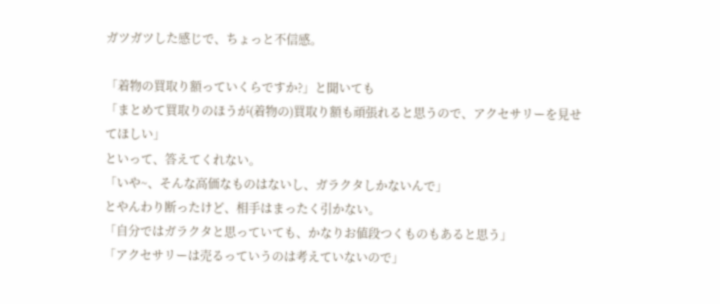ガツガツした感じで、ちょっと不信感。

「着物の買取り額っていくらですか?」と聞いても
「まとめて買取りのほうが(着物の)買取り額も頑張れると思うので、アクセサリーを見せてほしい」
といって、答えてくれない。
「いや~、そんな高価なものはないし、ガラクタしかないんで」
とやんわり断ったけど、相手はまったく引かない。
「自分ではガラクタと思っていても、かなりお値段つくものもあると思う」
「アクセサリーは売るっていうのは考えていないので」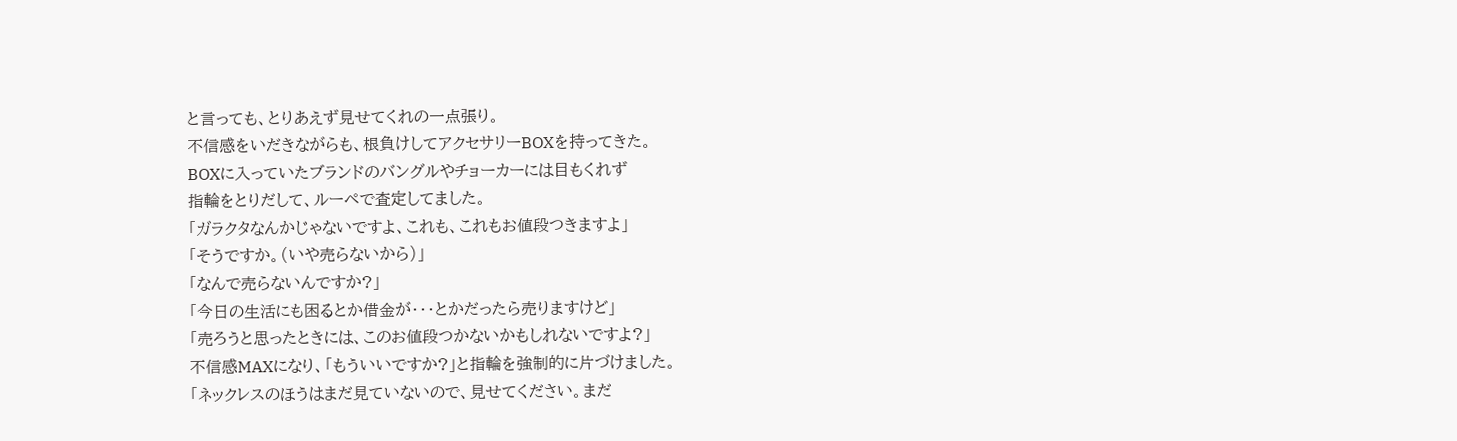と言っても、とりあえず見せてくれの一点張り。
不信感をいだきながらも、根負けしてアクセサリーBOXを持ってきた。
BOXに入っていたブランドのバングルやチョーカーには目もくれず
指輪をとりだして、ルーペで査定してました。
「ガラクタなんかじゃないですよ、これも、これもお値段つきますよ」
「そうですか。(いや売らないから)」
「なんで売らないんですか?」
「今日の生活にも困るとか借金が・・・とかだったら売りますけど」
「売ろうと思ったときには、このお値段つかないかもしれないですよ?」
不信感MAXになり、「もういいですか?」と指輪を強制的に片づけました。
「ネックレスのほうはまだ見ていないので、見せてください。まだ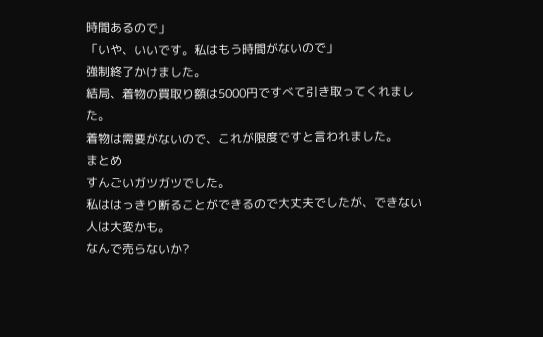時間あるので」
「いや、いいです。私はもう時間がないので」
強制終了かけました。
結局、着物の買取り額は5000円ですべて引き取ってくれました。
着物は需要がないので、これが限度ですと言われました。
まとめ
すんごいガツガツでした。
私ははっきり断ることができるので大丈夫でしたが、できない人は大変かも。
なんで売らないか?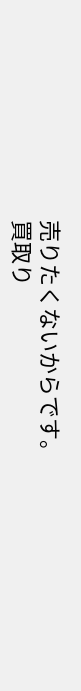売りたくないからです。
買取り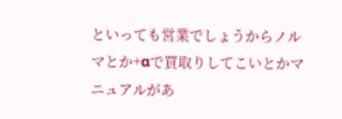といっても営業でしょうからノルマとか+αで買取りしてこいとかマニュアルがあ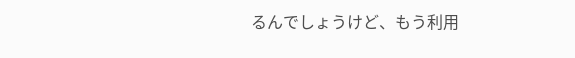るんでしょうけど、もう利用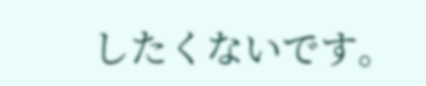したくないです。